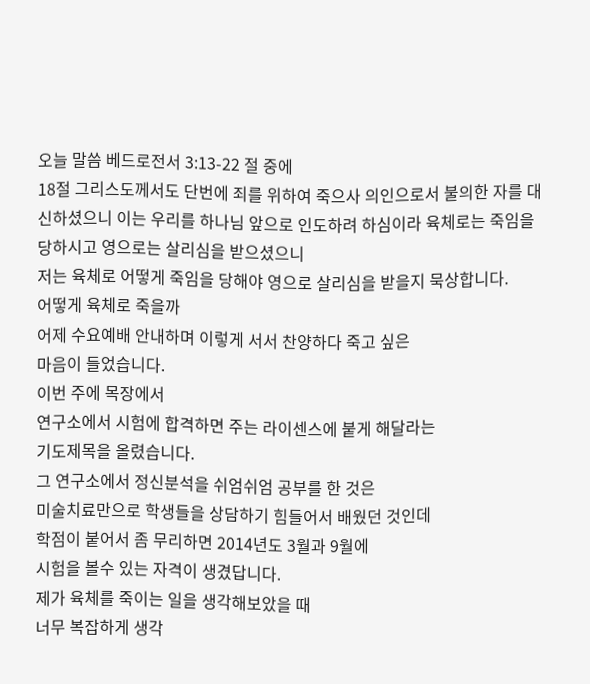오늘 말씀 베드로전서 3:13-22 절 중에
18절 그리스도께서도 단번에 죄를 위하여 죽으사 의인으로서 불의한 자를 대신하셨으니 이는 우리를 하나님 앞으로 인도하려 하심이라 육체로는 죽임을 당하시고 영으로는 살리심을 받으셨으니
저는 육체로 어떻게 죽임을 당해야 영으로 살리심을 받을지 묵상합니다.
어떻게 육체로 죽을까
어제 수요예배 안내하며 이렇게 서서 찬양하다 죽고 싶은
마음이 들었습니다.
이번 주에 목장에서
연구소에서 시험에 합격하면 주는 라이센스에 붙게 해달라는
기도제목을 올렸습니다.
그 연구소에서 정신분석을 쉬엄쉬엄 공부를 한 것은
미술치료만으로 학생들을 상담하기 힘들어서 배웠던 것인데
학점이 붙어서 좀 무리하면 2014년도 3월과 9월에
시험을 볼수 있는 자격이 생겼답니다.
제가 육체를 죽이는 일을 생각해보았을 때
너무 복잡하게 생각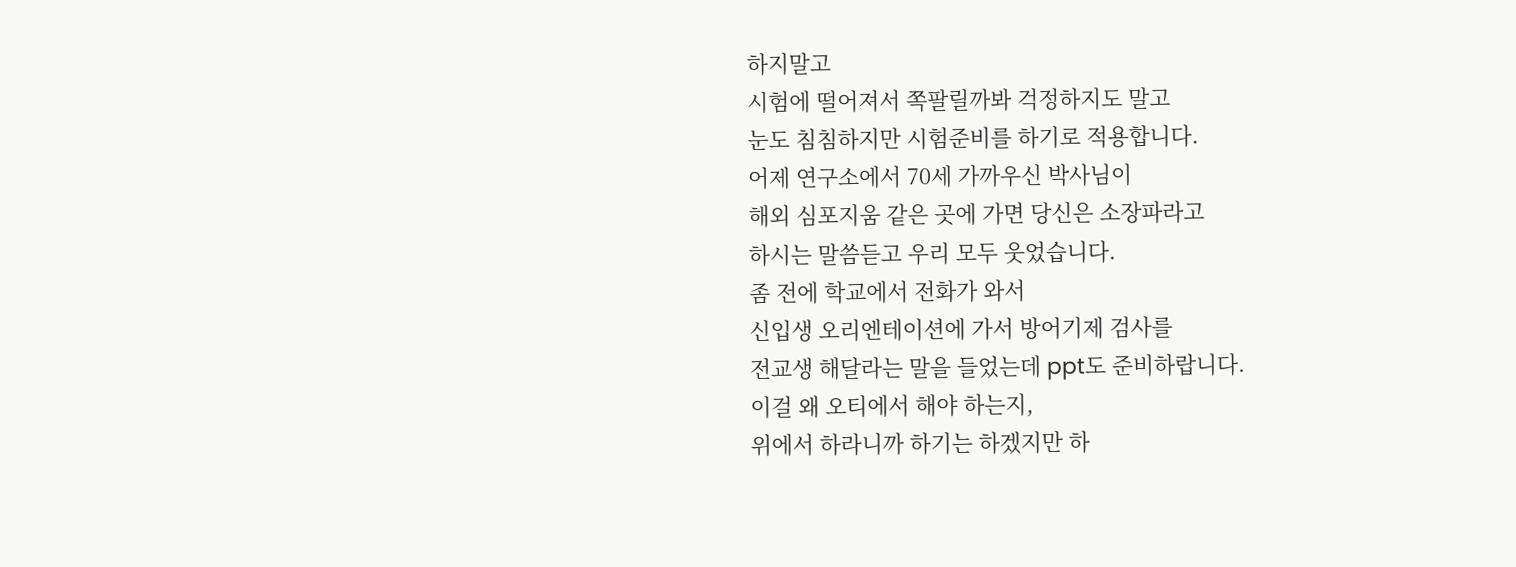하지말고
시험에 떨어져서 쪽팔릴까봐 걱정하지도 말고
눈도 침침하지만 시험준비를 하기로 적용합니다.
어제 연구소에서 70세 가까우신 박사님이
해외 심포지움 같은 곳에 가면 당신은 소장파라고
하시는 말씀듣고 우리 모두 웃었습니다.
좀 전에 학교에서 전화가 와서
신입생 오리엔테이션에 가서 방어기제 검사를
전교생 해달라는 말을 들었는데 ppt도 준비하랍니다.
이걸 왜 오티에서 해야 하는지,
위에서 하라니까 하기는 하겠지만 하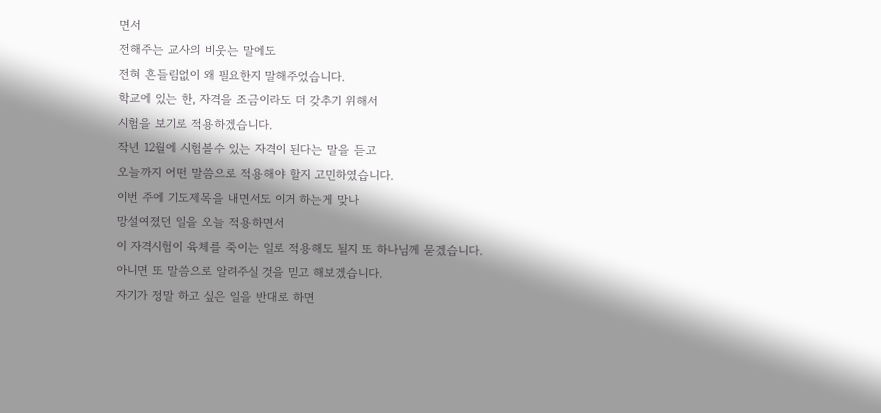면서
전해주는 교사의 비웃는 말에도
전혀 흔들림없이 왜 필요한지 말해주었습니다.
학교에 있는 한, 자격을 조금이라도 더 갖추기 위해서
시험을 보기로 적용하겠습니다.
작년 12월에 시험볼수 있는 자격이 된다는 말을 듣고
오늘까지 어떤 말씀으로 적용해야 할지 고민하였습니다.
이번 주에 기도제목을 내면서도 이거 하는게 맞나
망설여졌던 일을 오늘 적용하면서
이 자격시험이 육체를 죽이는 일로 적용해도 될지 또 하나님께 묻겠습니다.
아니면 또 말씀으로 알려주실 것을 믿고 해보겠습니다.
자기가 정말 하고 싶은 일을 반대로 하면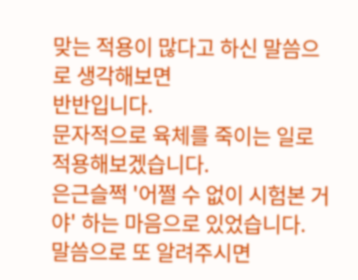맞는 적용이 많다고 하신 말씀으로 생각해보면
반반입니다.
문자적으로 육체를 죽이는 일로
적용해보겠습니다.
은근슬쩍 '어쩔 수 없이 시험본 거야' 하는 마음으로 있었습니다.
말씀으로 또 알려주시면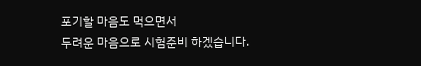포기할 마음도 먹으면서
두려운 마음으로 시험준비 하겠습니다.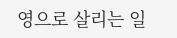영으로 살리는 일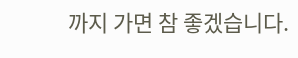까지 가면 참 좋겠습니다.